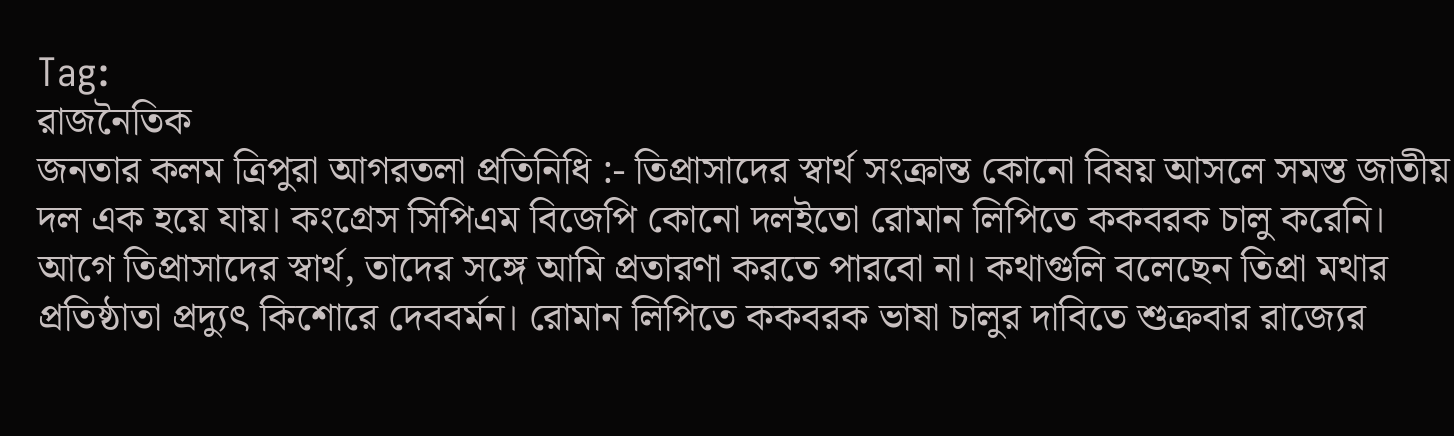Tag:
রাজনৈতিক
জনতার কলম ত্রিপুরা আগরতলা প্রতিনিধি :- তিপ্রাসাদের স্বার্থ সংক্রান্ত কোনো বিষয় আসলে সমস্ত জাতীয় দল এক হয়ে যায়। কংগ্রেস সিপিএম বিজেপি কোনো দলইতো রোমান লিপিতে ককবরক চালু করেনি। আগে তিপ্রাসাদের স্বার্থ, তাদের সঙ্গে আমি প্রতারণা করতে পারবো না। কথাগুলি বলেছেন তিপ্রা মথার প্রতিষ্ঠাতা প্রদ্যুৎ কিশোরে দেববর্মন। রোমান লিপিতে ককবরক ভাষা চালুর দাবিতে শুক্রবার রাজ্যের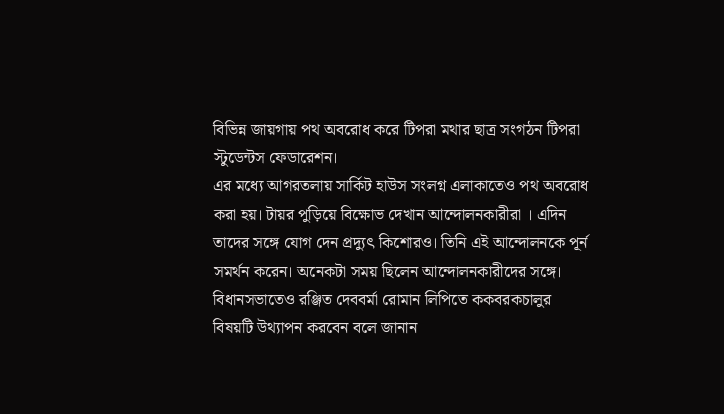বিভিন্ন জায়গায় পথ অবরোধ করে টিপরা মথার ছাত্র সংগঠন টিপরা স্টুডেন্টস ফেডারেশন।
এর মধ্যে আগরতলায় সার্কিট হাউস সংলগ্ন এলাকাতেও পথ অবরোধ করা হয়। টায়র পুড়িয়ে বিক্ষোভ দেখান আন্দোলনকারীরা । এদিন তাদের সঙ্গে যোগ দেন প্রদ্যুৎ কিশোরও। তিনি এই আন্দোলনকে পূর্ন সমর্থন করেন। অনেকটা সময় ছিলেন আন্দোলনকারীদের সঙ্গে। বিধানসভাতেও রঞ্জিত দেববর্মা রোমান লিপিতে ককবরকচালুর বিষয়টি উথ্যাপন করবেন বলে জানান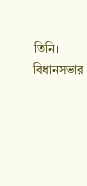তিনি।
বিধানসভার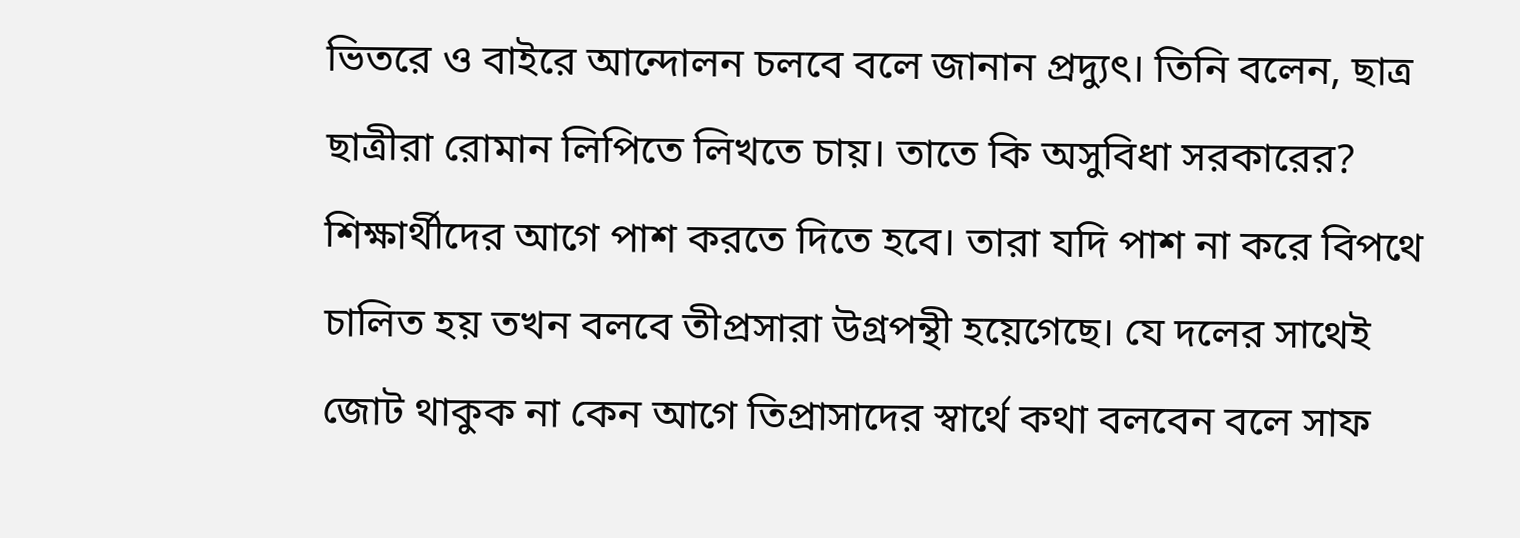ভিতরে ও বাইরে আন্দোলন চলবে বলে জানান প্রদ্যুৎ। তিনি বলেন, ছাত্র ছাত্রীরা রোমান লিপিতে লিখতে চায়। তাতে কি অসুবিধা সরকারের? শিক্ষার্থীদের আগে পাশ করতে দিতে হবে। তারা যদি পাশ না করে বিপথে চালিত হয় তখন বলবে তীপ্রসারা উগ্রপন্থী হয়েগেছে। যে দলের সাথেই জোট থাকুক না কেন আগে তিপ্রাসাদের স্বার্থে কথা বলবেন বলে সাফ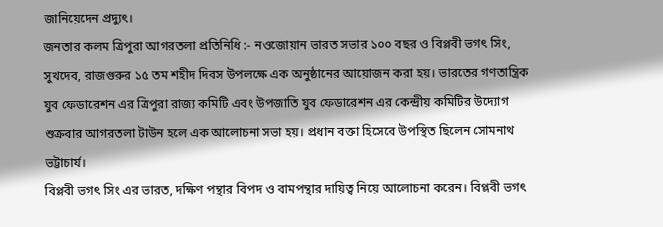জানিয়েদেন প্রদ্যুৎ।
জনতার কলম ত্রিপুরা আগরতলা প্রতিনিধি :- নওজোয়ান ভারত সভার ১০০ বছর ও বিপ্লবী ভগৎ সিং, সুখদেব, রাজগুরুর ১৫ তম শহীদ দিবস উপলক্ষে এক অনুষ্ঠানের আয়োজন করা হয়। ভারতের গণতান্ত্রিক যুব ফেডারেশন এর ত্রিপুরা রাজ্য কমিটি এবং উপজাতি যুব ফেডারেশন এর কেন্দ্রীয় কমিটির উদ্যোগ শুক্রবার আগরতলা টাউন হলে এক আলোচনা সভা হয়। প্রধান বক্তা হিসেবে উপস্থিত ছিলেন সোমনাথ ভট্টাচার্য।
বিপ্লবী ভগৎ সিং এর ভারত, দক্ষিণ পন্থার বিপদ ও বামপন্থার দায়িত্ব নিয়ে আলোচনা করেন। বিপ্লবী ভগৎ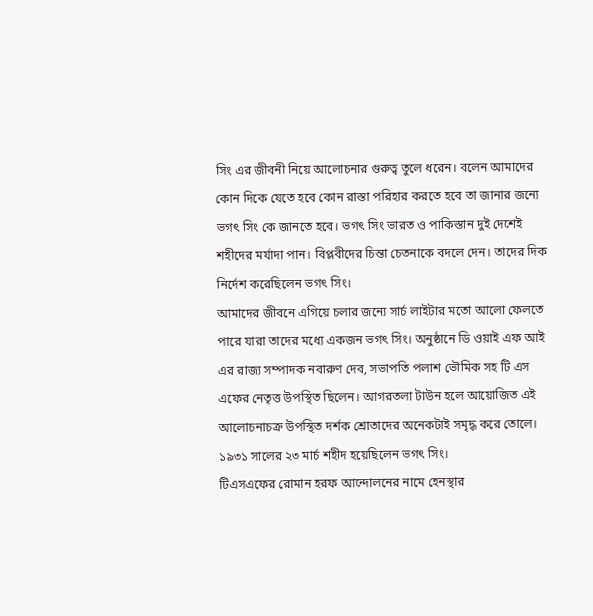সিং এর জীবনী নিয়ে আলোচনার গুরুত্ব তুলে ধরেন। বলেন আমাদের কোন দিকে যেতে হবে কোন রাস্তা পরিহার করতে হবে তা জানার জন্যে ভগৎ সিং কে জানতে হবে। ভগৎ সিং ভারত ও পাকিস্তান দুই দেশেই শহীদের মর্যাদা পান। বিপ্লবীদের চিন্তা চেতনাকে বদলে দেন। তাদের দিক নির্দেশ করেছিলেন ভগৎ সিং।
আমাদের জীবনে এগিয়ে চলার জন্যে সার্চ লাইটার মতো আলো ফেলতে পারে যারা তাদের মধ্যে একজন ভগৎ সিং। অনুষ্ঠানে ডি ওয়াই এফ আই এর রাজ্য সম্পাদক নবারুণ দেব, সভাপতি পলাশ ভৌমিক সহ টি এস এফের নেতৃত্ত উপস্থিত ছিলেন। আগরতলা টাউন হলে আয়োজিত এই আলোচনাচক্র উপস্থিত দর্শক শ্রোতাদের অনেকটাই সমৃদ্ধ করে তোলে। ১৯৩১ সালের ২৩ মার্চ শহীদ হয়েছিলেন ভগৎ সিং।
টিএসএফের রোমান হরফ আন্দোলনের নামে হেনস্থার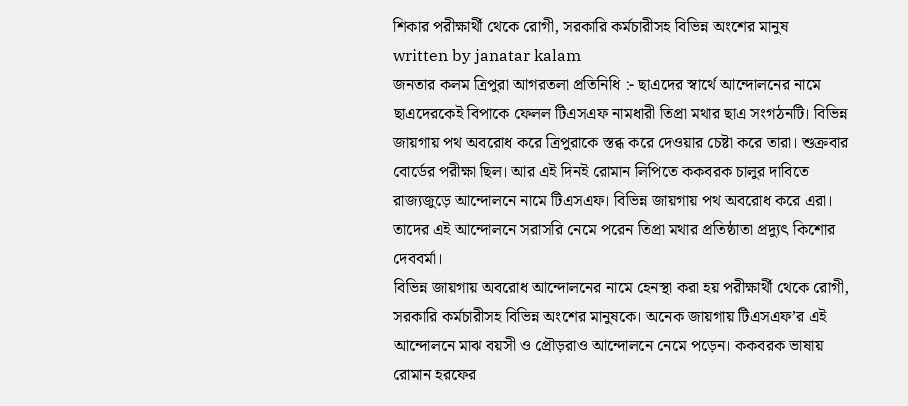শিকার পরীক্ষার্থী থেকে রোগী, সরকারি কর্মচারীসহ বিভিন্ন অংশের মানুষ
written by janatar kalam
জনতার কলম ত্রিপুরা আগরতলা প্রতিনিধি :- ছাএদের স্বার্থে আন্দোলনের নামে ছাএদেরকেই বিপাকে ফেলল টিএসএফ নামধারী তিপ্রা মথার ছাএ সংগঠনটি। বিভিন্ন জায়গায় পথ অবরোধ করে ত্রিপুরাকে স্তব্ধ করে দেওয়ার চেষ্টা করে তারা। শুক্রবার বোর্ডের পরীক্ষা ছিল। আর এই দিনই রোমান লিপিতে ককবরক চালুর দাবিতে রাজ্যজুড়ে আন্দোলনে নামে টিএসএফ। বিভিন্ন জায়গায় পথ অবরোধ করে এরা। তাদের এই আন্দোলনে সরাসরি নেমে পরেন তিপ্রা মথার প্রতিষ্ঠাতা প্রদ্যুৎ কিশোর দেববর্মা।
বিভিন্ন জায়গায় অবরোধ আন্দোলনের নামে হেনস্থা করা হয় পরীক্ষার্থী থেকে রোগী, সরকারি কর্মচারীসহ বিভিন্ন অংশের মানুষকে। অনেক জায়গায় টিএসএফ’র এই আন্দোলনে মাঝ বয়সী ও প্রৌড়রাও আন্দোলনে নেমে পড়েন। ককবরক ভাষায় রোমান হরফের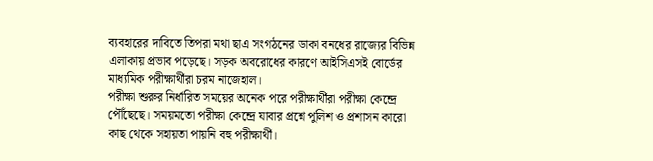ব্যবহারের দাবিতে তিপরা মথা ছাএ সংগঠনের ডাকা বনধের রাজ্যের বিভিন্ন এলাকায় প্রভাব পড়েছে। সড়ক অবরোধের কারণে আইসিএসই বোর্ডের মাধ্যমিক পরীক্ষার্থীরা চরম নাজেহাল।
পরীক্ষা শুরুর নির্ধারিত সময়ের অনেক পরে পরীক্ষার্থীরা পরীক্ষা কেন্দ্রে পৌঁছেছে। সময়মতো পরীক্ষা কেন্দ্রে যাবার প্রশ্নে পুলিশ ও প্রশাসন কারো কাছ থেকে সহায়তা পায়নি বহু পরীক্ষার্থী।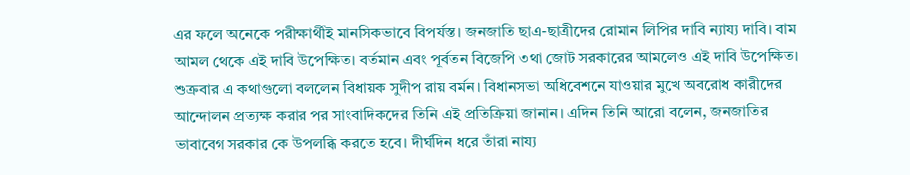এর ফলে অনেকে পরীক্ষার্থীই মানসিকভাবে বিপর্যস্ত। জনজাতি ছাএ-ছাত্রীদের রোমান লিপির দাবি ন্যায্য দাবি। বাম আমল থেকে এই দাবি উপেক্ষিত। বর্তমান এবং পূর্বতন বিজেপি ৩থা জোট সরকারের আমলেও এই দাবি উপেক্ষিত।
শুক্রবার এ কথাগুলো বললেন বিধায়ক সুদীপ রায় বর্মন। বিধানসভা অধিবেশনে যাওয়ার মুখে অবরোধ কারীদের আন্দোলন প্রত্যক্ষ করার পর সাংবাদিকদের তিনি এই প্রতিক্রিয়া জানান। এদিন তিনি আরো বলেন, জনজাতির ভাবাবেগ সরকার কে উপলব্ধি করতে হবে। দীর্ঘদিন ধরে তাঁরা নায্য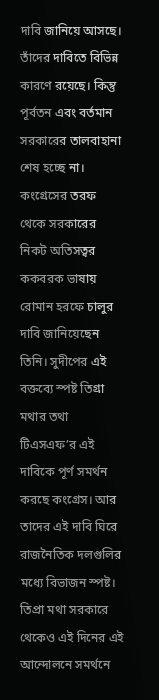দাবি জানিয়ে আসছে। তাঁদের দাবিতে বিভিন্ন কারণে রয়েছে। কিন্তু পূর্বতন এবং বর্তমান সরকারের তালবাহানা শেষ হচ্ছে না।
কংগ্রেসের তরফ থেকে সরকারের নিকট অতিসত্বর ককবরক ভাষায় রোমান হরফে চালুর দাবি জানিয়েছেন তিনি। সুদীপের এই বক্তব্যে স্পষ্ট তিগ্রা মথার তথা টিএসএফ’র এই দাবিকে পূর্ণ সমর্থন করছে কংগ্রেস। আর তাদের এই দাবি ঘিরে রাজনৈতিক দলগুলির মধ্যে বিভাজন স্পষ্ট। তিপ্রা মথা সরকারে থেকেও এই দিনের এই আন্দোলনে সমর্থনে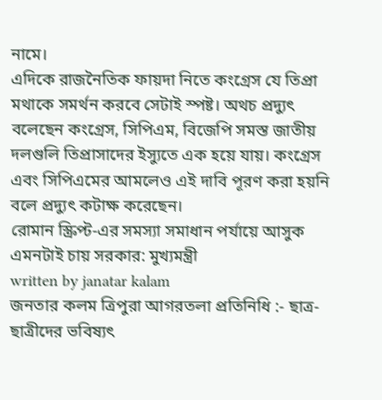নামে।
এদিকে রাজনৈতিক ফায়দা নিতে কংগ্রেস যে তিপ্রা মথাকে সমর্থন করবে সেটাই স্পষ্ট। অথচ প্রদ্যুৎ বলেছেন কংগ্রেস, সিপিএম, বিজেপি সমস্ত জাতীয় দলগুলি তিপ্রাসাদের ইস্যুতে এক হয়ে যায়। কংগ্রেস এবং সিপিএমের আমলেও এই দাবি পূরণ করা হয়নি বলে প্রদ্যুৎ কটাক্ষ করেছেন।
রোমান স্ক্রিপ্ট-এর সমস্যা সমাধান পর্যায়ে আসুক এমনটাই চায় সরকার: মুখ্যমন্ত্রী
written by janatar kalam
জনতার কলম ত্রিপুরা আগরতলা প্রতিনিধি :- ছাত্র-ছাত্রীদের ভবিষ্যৎ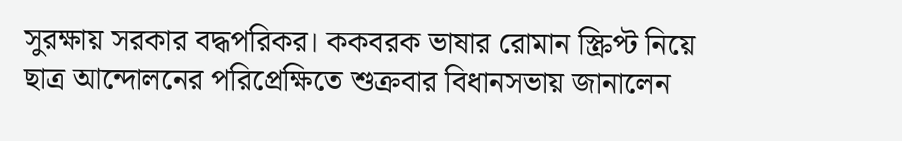সুরক্ষায় সরকার বদ্ধপরিকর। ককবরক ভাষার রোমান স্ক্রিপ্ট নিয়ে ছাত্র আন্দোলনের পরিপ্রেক্ষিতে শুক্রবার বিধানসভায় জানালেন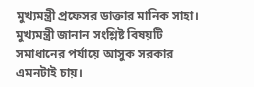মুখ্যমন্ত্রী প্রফেসর ডাক্তার মানিক সাহা। মুখ্যমন্ত্রী জানান সংশ্লিষ্ট বিষয়টি সমাধানের পর্যায়ে আসুক সরকার এমনটাই চায়।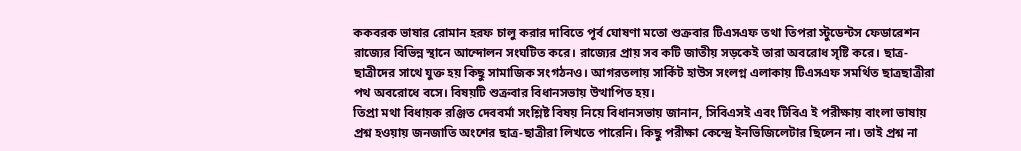ককবরক ভাষার রোমান হরফ চালু করার দাবিতে পূর্ব ঘোষণা মতো শুক্রবার টিএসএফ তথা তিপরা স্টুডেন্টস ফেডারেশন রাজ্যের বিভিন্ন স্থানে আন্দোলন সংঘটিত করে। রাজ্যের প্রায় সব কটি জাতীয় সড়কেই তারা অবরোধ সৃষ্টি করে। ছাত্র-ছাত্রীদের সাথে যুক্ত হয় কিছু সামাজিক সংগঠনও। আগরতলায় সার্কিট হাউস সংলগ্ন এলাকায় টিএসএফ সমর্থিত ছাত্রছাত্রীরা পথ অবরোধে বসে। বিষয়টি শুক্রবার বিধানসভায় উত্থাপিত হয়।
তিপ্রা মথা বিধায়ক রঞ্জিত দেববর্মা সংশ্লিষ্ট বিষয় নিয়ে বিধানসভায় জানান, সিবিএসই এবং টিবিএ ই পরীক্ষায় বাংলা ভাষায় প্রশ্ন হওয়ায় জনজাতি অংশের ছাত্র-ছাত্রীরা লিখতে পারেনি। কিছু পরীক্ষা কেন্দ্রে ইনভিজিলেটার ছিলেন না। তাই প্রশ্ন না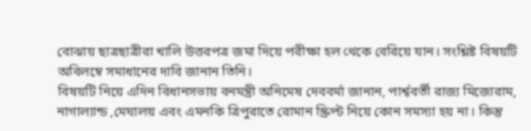বোঝায় ছাত্রছাত্রীরা খালি উত্তরপত্র জমা দিয়ে পরীক্ষা হল থেকে বেরিয়ে যান। সংশ্লিষ্ট বিষয়টি অবিলম্বে সমাধানের দাবি জানান তিনি।
বিষয়টি নিয়ে এদিন বিধানসভায় বনমন্ত্রী অনিমেষ দেববর্মা জানান, পার্শ্ববর্তী রাজ্য মিজোরাম, নাগাল্যান্ড ,মেঘালয় এবং এমনকি ত্রিপুরাতে রোমান স্ক্রিপ্ট নিয়ে কোন সমস্যা হয় না। কিন্তু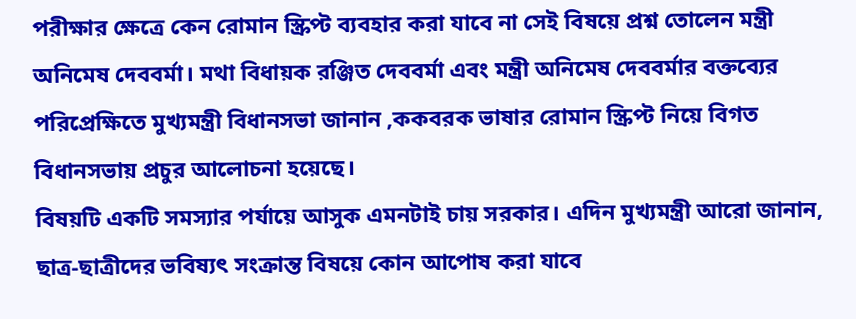পরীক্ষার ক্ষেত্রে কেন রোমান স্ক্রিপ্ট ব্যবহার করা যাবে না সেই বিষয়ে প্রশ্ন তোলেন মন্ত্রী অনিমেষ দেববর্মা। মথা বিধায়ক রঞ্জিত দেববর্মা এবং মন্ত্রী অনিমেষ দেববর্মার বক্তব্যের পরিপ্রেক্ষিতে মুখ্যমন্ত্রী বিধানসভা জানান ,ককবরক ভাষার রোমান স্ক্রিপ্ট নিয়ে বিগত বিধানসভায় প্রচুর আলোচনা হয়েছে।
বিষয়টি একটি সমস্যার পর্যায়ে আসুক এমনটাই চায় সরকার। এদিন মুখ্যমন্ত্রী আরো জানান, ছাত্র-ছাত্রীদের ভবিষ্যৎ সংক্রান্ত বিষয়ে কোন আপোষ করা যাবে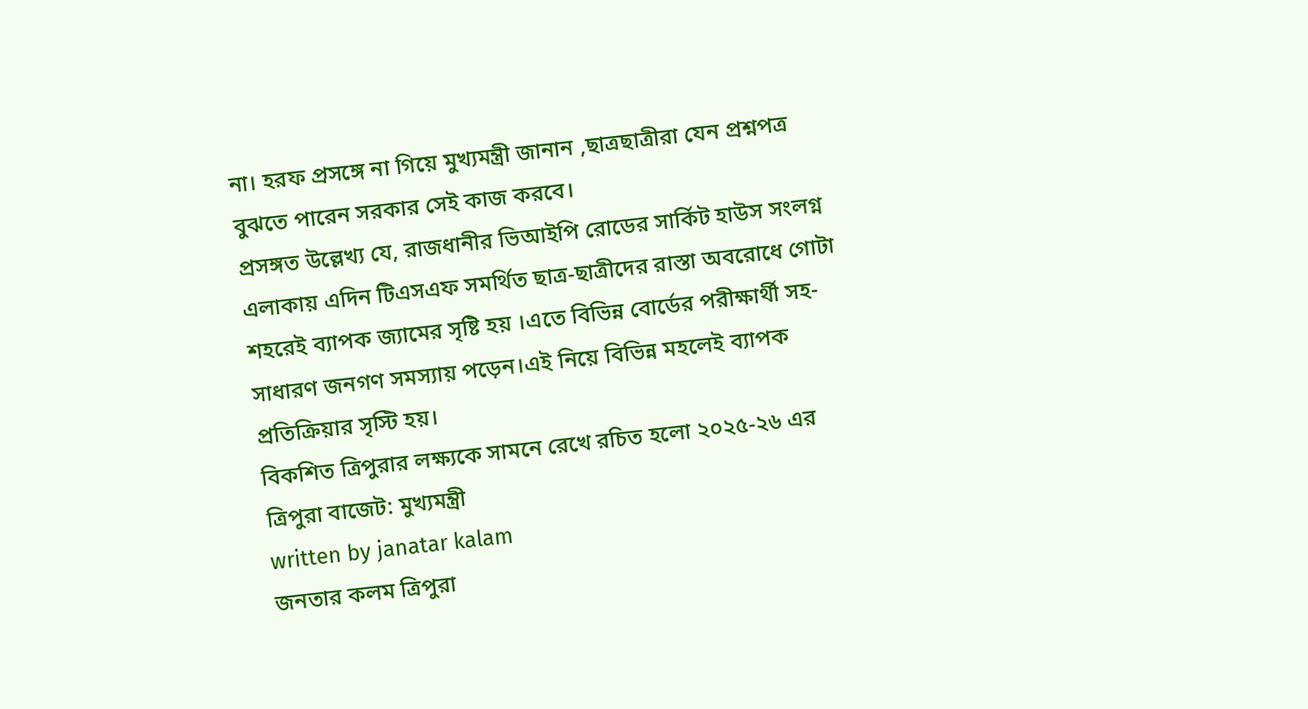না। হরফ প্রসঙ্গে না গিয়ে মুখ্যমন্ত্রী জানান ,ছাত্রছাত্রীরা যেন প্রশ্নপত্র বুঝতে পারেন সরকার সেই কাজ করবে।
প্রসঙ্গত উল্লেখ্য যে, রাজধানীর ভিআইপি রোডের সার্কিট হাউস সংলগ্ন এলাকায় এদিন টিএসএফ সমর্থিত ছাত্র-ছাত্রীদের রাস্তা অবরোধে গোটা শহরেই ব্যাপক জ্যামের সৃষ্টি হয় ।এতে বিভিন্ন বোর্ডের পরীক্ষার্থী সহ-সাধারণ জনগণ সমস্যায় পড়েন।এই নিয়ে বিভিন্ন মহলেই ব্যাপক প্রতিক্রিয়ার সৃস্টি হয়।
বিকশিত ত্রিপুরার লক্ষ্যকে সামনে রেখে রচিত হলো ২০২৫-২৬ এর ত্রিপুরা বাজেট: মুখ্যমন্ত্রী
written by janatar kalam
জনতার কলম ত্রিপুরা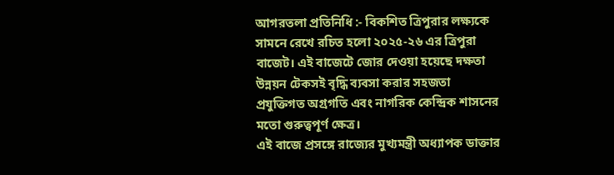আগরতলা প্রতিনিধি :- বিকশিত ত্রিপুরার লক্ষ্যকে সামনে রেখে রচিত হলো ২০২৫-২৬ এর ত্রিপুরা বাজেট। এই বাজেটে জোর দেওয়া হয়েছে দক্ষতা উন্নয়ন টেকসই বৃদ্ধি ব্যবসা করার সহজতা প্রযুক্তিগত অগ্রগতি এবং নাগরিক কেন্দ্রিক শাসনের মতো গুরুত্বপূর্ণ ক্ষেত্র।
এই বাজে প্রসঙ্গে রাজ্যের মুখ্যমন্ত্রী অধ্যাপক ডাক্তার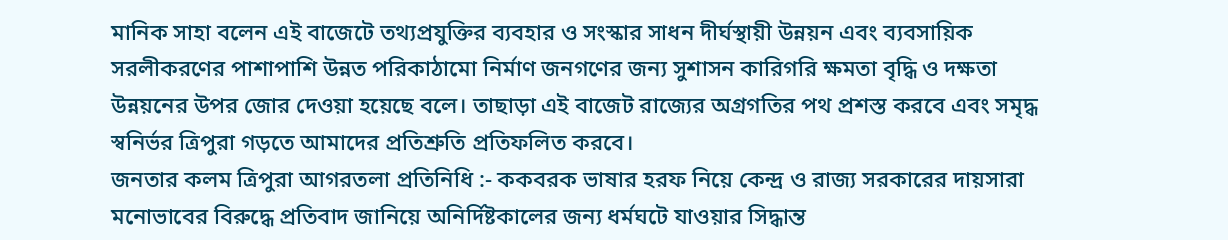মানিক সাহা বলেন এই বাজেটে তথ্যপ্রযুক্তির ব্যবহার ও সংস্কার সাধন দীর্ঘস্থায়ী উন্নয়ন এবং ব্যবসায়িক সরলীকরণের পাশাপাশি উন্নত পরিকাঠামো নির্মাণ জনগণের জন্য সুশাসন কারিগরি ক্ষমতা বৃদ্ধি ও দক্ষতা উন্নয়নের উপর জোর দেওয়া হয়েছে বলে। তাছাড়া এই বাজেট রাজ্যের অগ্রগতির পথ প্রশস্ত করবে এবং সমৃদ্ধ স্বনির্ভর ত্রিপুরা গড়তে আমাদের প্রতিশ্রুতি প্রতিফলিত করবে।
জনতার কলম ত্রিপুরা আগরতলা প্রতিনিধি :- ককবরক ভাষার হরফ নিয়ে কেন্দ্র ও রাজ্য সরকারের দায়সারা মনোভাবের বিরুদ্ধে প্রতিবাদ জানিয়ে অনির্দিষ্টকালের জন্য ধর্মঘটে যাওয়ার সিদ্ধান্ত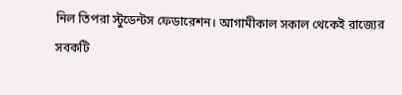নিল তিপরা স্টুডেন্টস ফেডারেশন। আগামীকাল সকাল থেকেই রাজ্যের সবকটি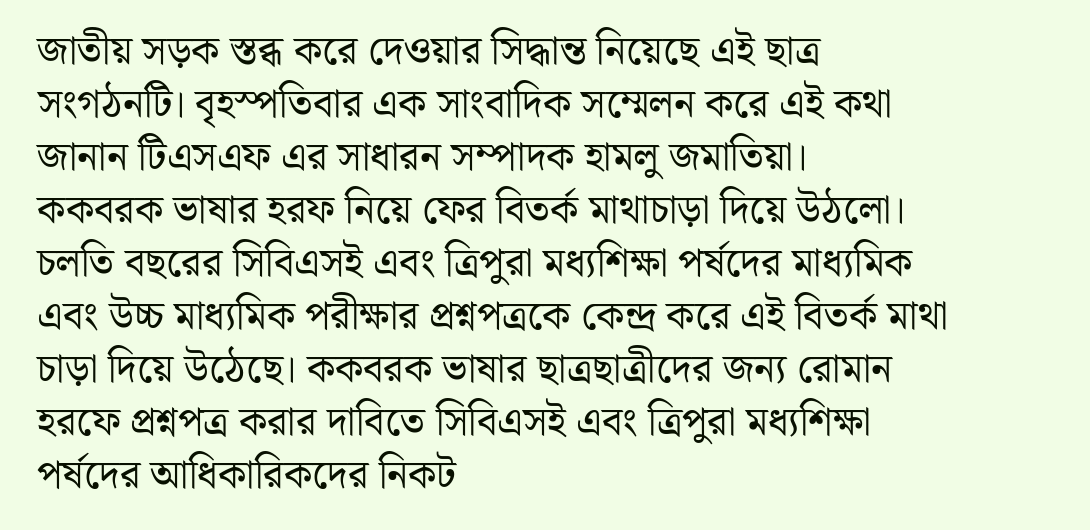জাতীয় সড়ক স্তব্ধ করে দেওয়ার সিদ্ধান্ত নিয়েছে এই ছাত্র সংগঠনটি। বৃহস্পতিবার এক সাংবাদিক সম্মেলন করে এই কথা জানান টিএসএফ এর সাধারন সম্পাদক হামলু জমাতিয়া।
ককবরক ভাষার হরফ নিয়ে ফের বিতর্ক মাথাচাড়া দিয়ে উঠলো। চলতি বছরের সিবিএসই এবং ত্রিপুরা মধ্যশিক্ষা পর্ষদের মাধ্যমিক এবং উচ্চ মাধ্যমিক পরীক্ষার প্রশ্নপত্রকে কেন্দ্র করে এই বিতর্ক মাথা চাড়া দিয়ে উঠেছে। ককবরক ভাষার ছাত্রছাত্রীদের জন্য রোমান হরফে প্রশ্নপত্র করার দাবিতে সিবিএসই এবং ত্রিপুরা মধ্যশিক্ষা পর্ষদের আধিকারিকদের নিকট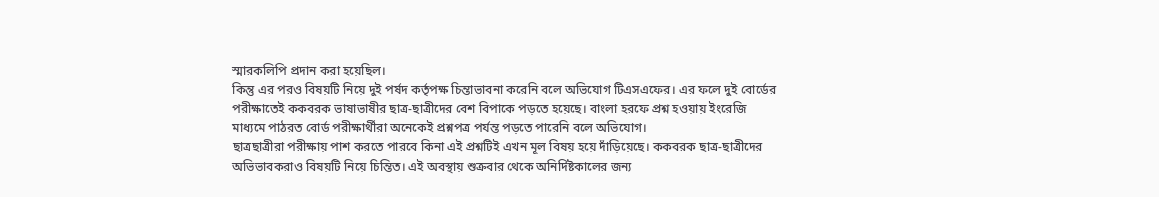স্মারকলিপি প্রদান করা হয়েছিল।
কিন্তু এর পরও বিষয়টি নিয়ে দুই পর্ষদ কর্তৃপক্ষ চিন্তাভাবনা করেনি বলে অভিযোগ টিএসএফের। এর ফলে দুই বোর্ডের পরীক্ষাতেই ককবরক ভাষাভাষীর ছাত্র-ছাত্রীদের বেশ বিপাকে পড়তে হয়েছে। বাংলা হরফে প্রশ্ন হওয়ায় ইংরেজি মাধ্যমে পাঠরত বোর্ড পরীক্ষার্থীরা অনেকেই প্রশ্নপত্র পর্যন্ত পড়তে পারেনি বলে অভিযোগ।
ছাত্রছাত্রীরা পরীক্ষায় পাশ করতে পারবে কিনা এই প্রশ্নটিই এখন মূল বিষয় হয়ে দাঁড়িয়েছে। ককবরক ছাত্র-ছাত্রীদের অভিভাবকরাও বিষয়টি নিয়ে চিন্তিত। এই অবস্থায় শুক্রবার থেকে অনির্দিষ্টকালের জন্য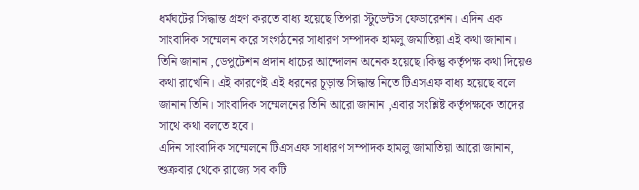ধর্মঘটের সিদ্ধান্ত গ্রহণ করতে বাধ্য হয়েছে তিপরা স্টুডেন্টস ফেডারেশন। এদিন এক সাংবাদিক সম্মেলন করে সংগঠনের সাধারণ সম্পাদক হামলু জমাতিয়া এই কথা জানান।
তিনি জানান ,ডেপুটেশন প্রদান ধাচের আন্দোলন অনেক হয়েছে।কিন্তু কর্তৃপক্ষ কথা দিয়েও কথা রাখেনি। এই কারণেই এই ধরনের চূড়ান্ত সিদ্ধান্ত নিতে টিএসএফ বাধ্য হয়েছে বলে জানান তিনি। সাংবাদিক সম্মেলনের তিনি আরো জানান ,এবার সংশ্লিষ্ট কর্তৃপক্ষকে তাদের সাথে কথা বলতে হবে।
এদিন সাংবাদিক সম্মেলনে টিএসএফ সাধারণ সম্পাদক হামলু জামাতিয়া আরো জানান, শুক্রবার থেকে রাজ্যে সব কটি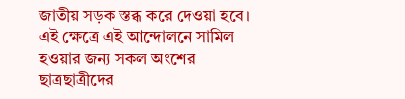জাতীয় সড়ক স্তব্ধ করে দেওয়া হবে। এই ক্ষেত্রে এই আন্দোলনে সামিল হওয়ার জন্য সকল অংশের ছাত্রছাত্রীদের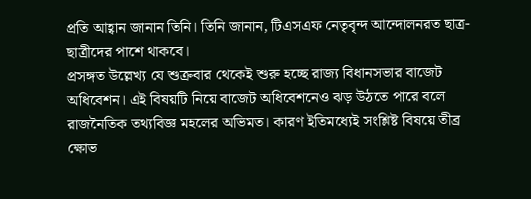প্রতি আহ্বান জানান তিনি। তিনি জানান, টিএসএফ নেতৃবৃন্দ আন্দোলনরত ছাত্র-ছাত্রীদের পাশে থাকবে।
প্রসঙ্গত উল্লেখ্য যে শুক্রবার থেকেই শুরু হচ্ছে রাজ্য বিধানসভার বাজেট অধিবেশন। এই বিষয়টি নিয়ে বাজেট অধিবেশনেও ঝড় উঠতে পারে বলে রাজনৈতিক তথ্যবিজ্ঞ মহলের অভিমত। কারণ ইতিমধ্যেই সংশ্লিষ্ট বিষয়ে তীব্র ক্ষোভ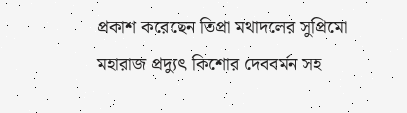প্রকাশ করেছেন তিপ্রা মথাদলের সুপ্রিমো মহারাজ প্রদ্যুৎ কিশোর দেববর্মন সহ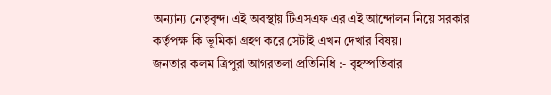অন্যান্য নেতৃবৃন্দ। এই অবস্থায় টিএসএফ এর এই আন্দোলন নিয়ে সরকার কর্তৃপক্ষ কি ভূমিকা গ্রহণ করে সেটাই এখন দেখার বিষয়।
জনতার কলম ত্রিপুরা আগরতলা প্রতিনিধি :- বৃহস্পতিবার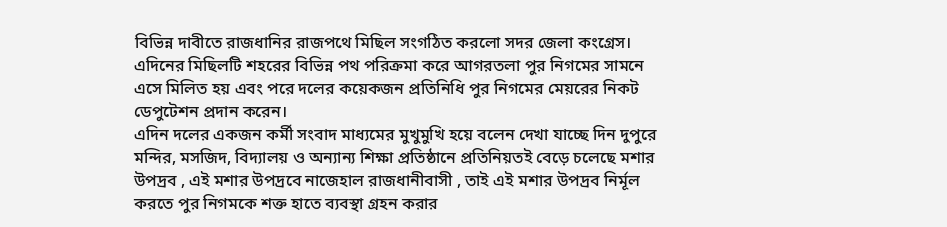বিভিন্ন দাবীতে রাজধানির রাজপথে মিছিল সংগঠিত করলো সদর জেলা কংগ্রেস। এদিনের মিছিলটি শহরের বিভিন্ন পথ পরিক্রমা করে আগরতলা পুর নিগমের সামনে এসে মিলিত হয় এবং পরে দলের কয়েকজন প্রতিনিধি পুর নিগমের মেয়রের নিকট ডেপুটেশন প্রদান করেন।
এদিন দলের একজন কর্মী সংবাদ মাধ্যমের মুখুমুখি হয়ে বলেন দেখা যাচ্ছে দিন দুপুরে মন্দির, মসজিদ, বিদ্যালয় ও অন্যান্য শিক্ষা প্রতিষ্ঠানে প্রতিনিয়তই বেড়ে চলেছে মশার উপদ্রব , এই মশার উপদ্রবে নাজেহাল রাজধানীবাসী , তাই এই মশার উপদ্রব নির্মূল করতে পুর নিগমকে শক্ত হাতে ব্যবস্থা গ্রহন করার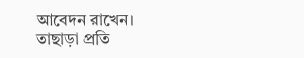আবেদন রাখেন।
তাছাড়া প্রতি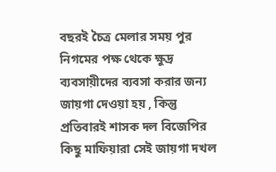বছরই চৈত্র মেলার সময় পুর নিগমের পক্ষ থেকে ক্ষুদ্র ব্যবসায়ীদের ব্যবসা করার জন্য জায়গা দেওয়া হয় , কিন্তু প্রতিবারই শাসক দল বিজেপির কিছু মাফিয়ারা সেই জায়গা দখল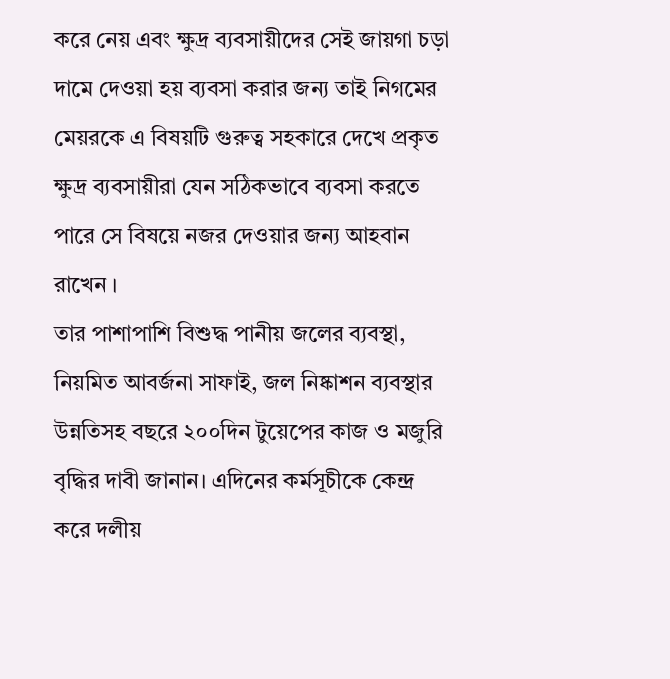করে নেয় এবং ক্ষুদ্র ব্যবসায়ীদের সেই জায়গা চড়া দামে দেওয়া হয় ব্যবসা করার জন্য তাই নিগমের মেয়রকে এ বিষয়টি গুরুত্ব সহকারে দেখে প্রকৃত ক্ষুদ্র ব্যবসায়ীরা যেন সঠিকভাবে ব্যবসা করতে পারে সে বিষয়ে নজর দেওয়ার জন্য আহবান রাখেন ।
তার পাশাপাশি বিশুদ্ধ পানীয় জলের ব্যবস্থা, নিয়মিত আবর্জনা সাফাই, জল নিষ্কাশন ব্যবস্থার উন্নতিসহ বছরে ২০০দিন টুয়েপের কাজ ও মজুরি বৃদ্ধির দাবী জানান। এদিনের কর্মসূচীকে কেন্দ্র করে দলীয়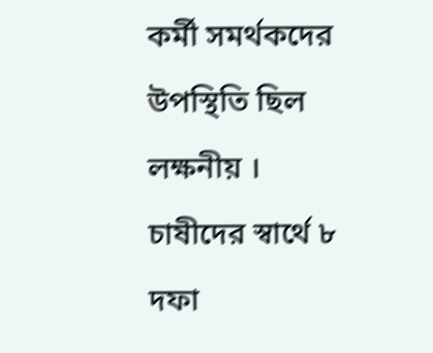কর্মী সমর্থকদের উপস্থিতি ছিল লক্ষনীয় ।
চাষীদের স্বার্থে ৮ দফা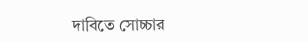দাবিতে সোচ্চার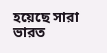হয়েছে সারা ভারত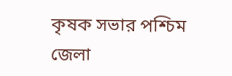কৃষক সভার পশ্চিম জেলা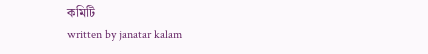কমিটি
written by janatar kalam